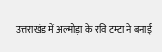उत्तराखंड में अल्मोड़ा के रवि टम्टा ने बनाई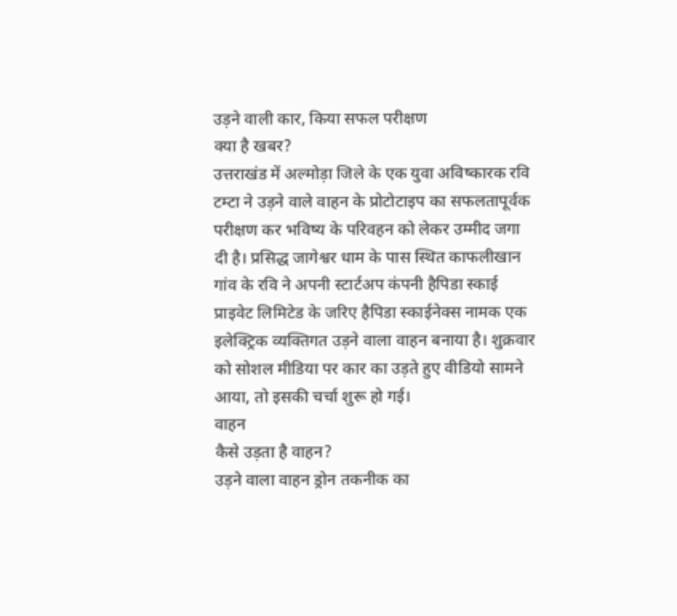उड़ने वाली कार, किया सफल परीक्षण
क्या है खबर?
उत्तराखंड में अल्मोड़ा जिले के एक युवा अविष्कारक रवि टम्टा ने उड़ने वाले वाहन के प्रोटोटाइप का सफलतापूर्वक परीक्षण कर भविष्य के परिवहन को लेकर उम्मीद जगा दी है। प्रसिद्ध जागेश्वर धाम के पास स्थित काफलीखान गांव के रवि ने अपनी स्टार्टअप कंपनी हैपिडा स्काई प्राइवेट लिमिटेड के जरिए हैपिडा स्काईनेक्स नामक एक इलेक्ट्रिक व्यक्तिगत उड़ने वाला वाहन बनाया है। शुक्रवार को सोशल मीडिया पर कार का उड़ते हुए वीडियो सामने आया, तो इसकी चर्चा शुरू हो गई।
वाहन
कैसे उड़ता है वाहन?
उड़ने वाला वाहन ड्रोन तकनीक का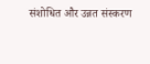संशोधित और उन्नत संस्करण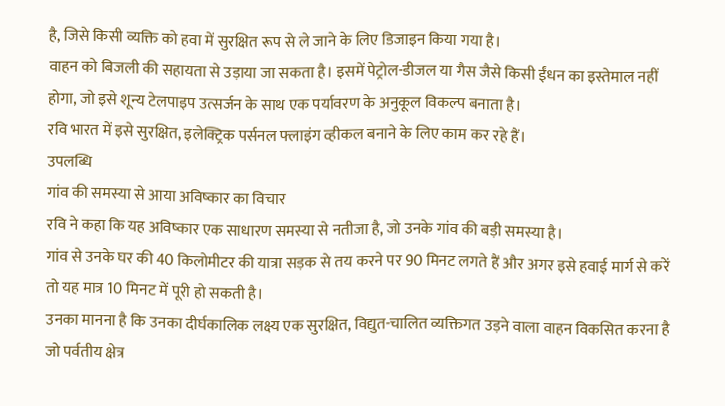है, जिसे किसी व्यक्ति को हवा में सुरक्षित रूप से ले जाने के लिए डिजाइन किया गया है।
वाहन को बिजली की सहायता से उड़ाया जा सकता है। इसमें पेट्रोल-डीजल या गैस जैसे किसी ईंधन का इस्तेमाल नहीं होगा, जो इसे शून्य टेलपाइप उत्सर्जन के साथ एक पर्यावरण के अनुकूल विकल्प बनाता है।
रवि भारत में इसे सुरक्षित, इलेक्ट्रिक पर्सनल फ्लाइंग व्हीकल बनाने के लिए काम कर रहे हैं।
उपलब्धि
गांव की समस्या से आया अविष्कार का विचार
रवि ने कहा कि यह अविष्कार एक साधारण समस्या से नतीजा है, जो उनके गांव की बड़ी समस्या है।
गांव से उनके घर की 40 किलोमीटर की यात्रा सड़क से तय करने पर 90 मिनट लगते हैं और अगर इसे हवाई मार्ग से करें तो यह मात्र 10 मिनट में पूरी हो सकती है।
उनका मानना है कि उनका दीर्घकालिक लक्ष्य एक सुरक्षित, विद्युत-चालित व्यक्तिगत उड़ने वाला वाहन विकसित करना है जो पर्वतीय क्षेत्र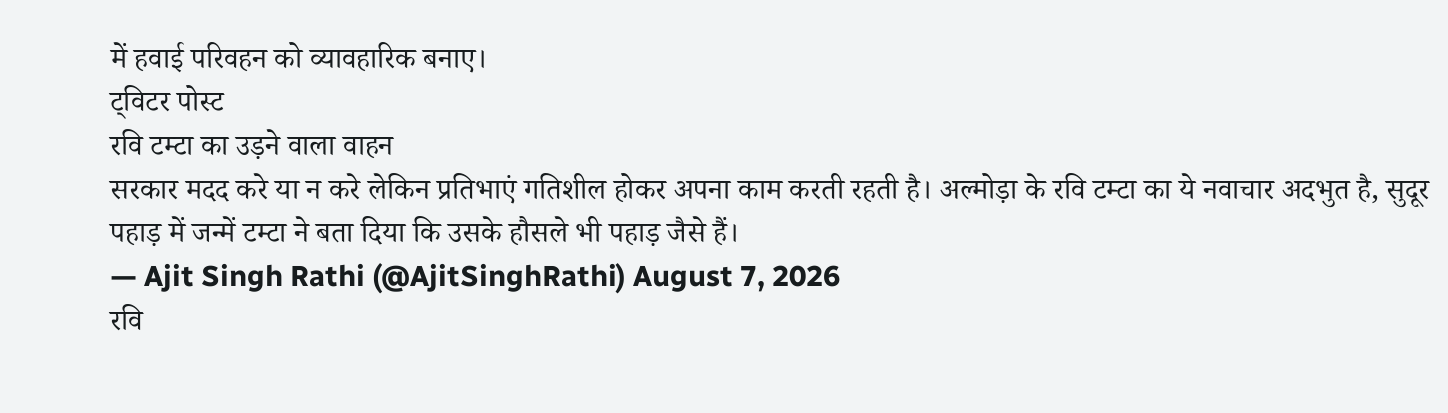में हवाई परिवहन को व्यावहारिक बनाए।
ट्विटर पोस्ट
रवि टम्टा का उड़ने वाला वाहन
सरकार मदद करे या न करे लेकिन प्रतिभाएं गतिशील होकर अपना काम करती रहती है। अल्मोड़ा के रवि टम्टा का ये नवाचार अदभुत है, सुदूर पहाड़ में जन्में टम्टा ने बता दिया कि उसके हौसले भी पहाड़ जैसे हैं।
— Ajit Singh Rathi (@AjitSinghRathi) August 7, 2026
रवि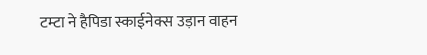टम्टा ने हैपिडा स्काईनेक्स उड़ान वाहन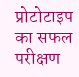प्रोटोटाइप का सफल परीक्षण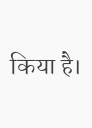किया है।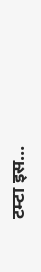टम्टा इस…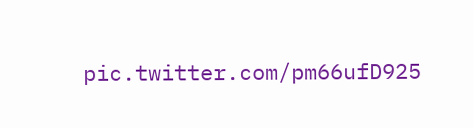pic.twitter.com/pm66ufD925